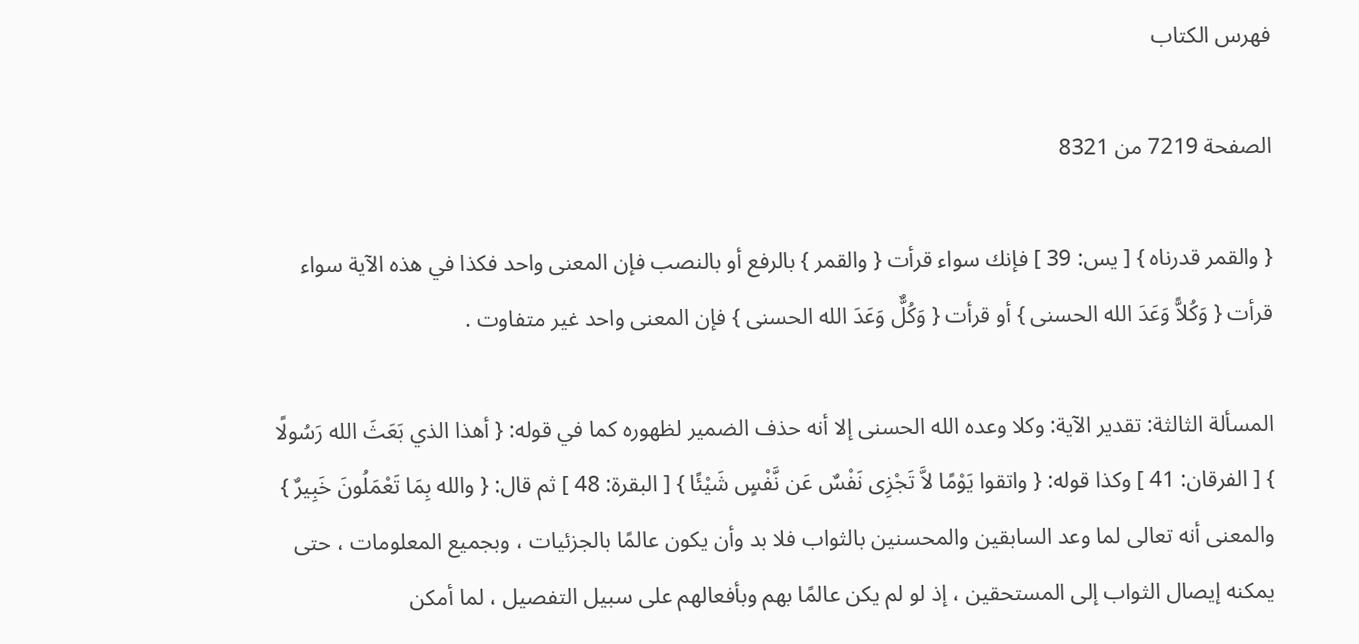فهرس الكتاب

الصفحة 7219 من 8321

{ والقمر قدرناه } [ يس: 39 ] فإنك سواء قرأت { والقمر } بالرفع أو بالنصب فإن المعنى واحد فكذا في هذه الآية سواء قرأت { وَكُلاًّ وَعَدَ الله الحسنى } أو قرأت { وَكُلٌّ وَعَدَ الله الحسنى } فإن المعنى واحد غير متفاوت .

المسألة الثالثة: تقدير الآية: وكلا وعده الله الحسنى إلا أنه حذف الضمير لظهوره كما في قوله: { أهذا الذي بَعَثَ الله رَسُولًا } [ الفرقان: 41 ] وكذا قوله: { واتقوا يَوْمًا لاَّ تَجْزِى نَفْسٌ عَن نَّفْسٍ شَيْئًا } [ البقرة: 48 ] ثم قال: { والله بِمَا تَعْمَلُونَ خَبِيرٌ } والمعنى أنه تعالى لما وعد السابقين والمحسنين بالثواب فلا بد وأن يكون عالمًا بالجزئيات ، وبجميع المعلومات ، حتى يمكنه إيصال الثواب إلى المستحقين ، إذ لو لم يكن عالمًا بهم وبأفعالهم على سبيل التفصيل ، لما أمكن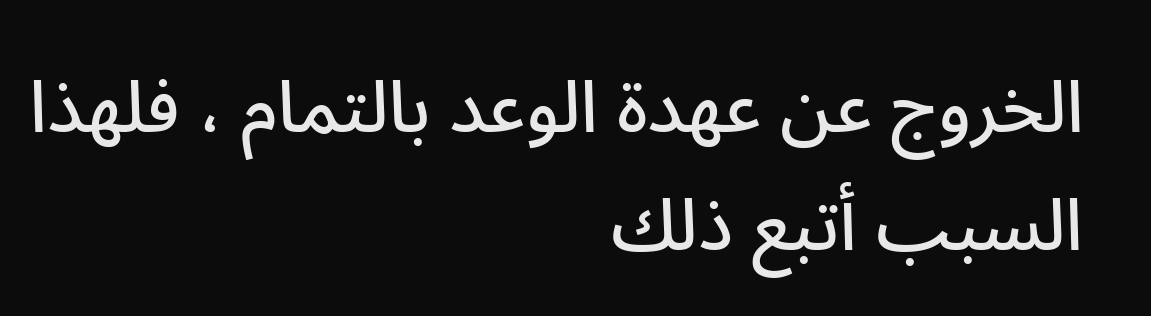الخروج عن عهدة الوعد بالتمام ، فلهذا السبب أتبع ذلك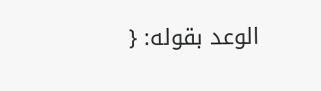الوعد بقوله: {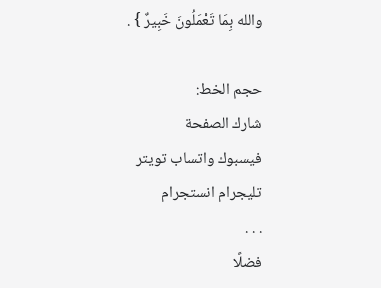والله بِمَا تَعْمَلُونَ خَبِيرٌ } .

حجم الخط:
شارك الصفحة
فيسبوك واتساب تويتر تليجرام انستجرام
. . .
فضلًا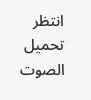انتظر تحميل الصوت